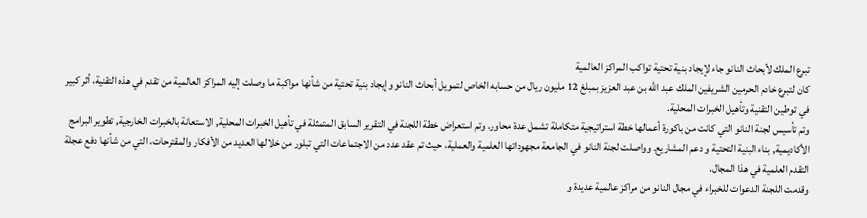تبرع الملك لأبحاث النانو جاء لإيجاد بنية تحتية تواكب المراكز العالمية
كان لتبرع خادم الحرمين الشريفين الملك عبد الله بن عبد العزيز بمبلغ 12 مليون ريال من حسابه الخاص لتمويل أبحاث النانو وإيجاد بنية تحتية من شأنها مواكبة ما وصلت إليه المراكز العالمية من تقدم في هذه التقنية، أثر كبير في توطين التقنية وتأهيل الخبرات المحلية.
وتم تأسيس لجنة النانو التي كانت من باكورة أعمالها خطة استراتيجية متكاملة تشمل عدة محاور. وتم استعراض خطة اللجنة في التقرير السابق المتمثلة في تأهيل الخبرات المحلية, الاستعانة بالخبرات الخارجية, تطوير البرامج الأكاديمية, بناء البنية التحتية و دعم المشاريع. وواصلت لجنة النانو في الجامعة مجهوداتها العلمية والعملية، حيث تم عقد عدد من الاجتماعات التي تبلور من خلالها العديد من الأفكار والمقترحات، التي من شأنها دفع عجلة التقدم العلمية في هذا المجال.
وقدمت اللجنة الدعوات للخبراء في مجال النانو من مراكز عالمية عديدة و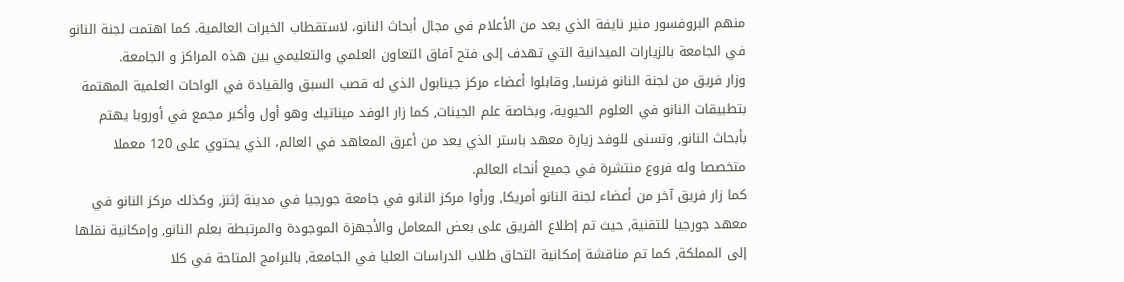منهم البروفسور منير نايفة الذي يعد من الأعلام في مجال أبحاث النانو، لاستقطاب الخبرات العالمية. كما اهتمت لجنة النانو في الجامعة بالزيارات الميدانية التي تهدف إلى فتح آفاق التعاون العلمي والتعليمي بين هذه المراكز و الجامعة.
وزار فريق من لجنة النانو فرنسا, وقابلوا أعضاء مركز جينابول الذي له قصب السبق والقيادة في الواحات العلمية المهتمة بتطبيقات النانو في العلوم الحيوية، وبخاصة علم الجينات, كما زار الوفد ميناتيك وهو أول وأكبر مجمع في أوروبا يهتم بأبحاث النانو, وتسنى للوفد زيارة معهد باستر الذي يعد من أعرق المعاهد في العالم، الذي يحتوي على 120 معملا متخصصا وله فروع منتشرة في جميع أنحاء العالم.
كما زار فريق آخر من أعضاء لجنة النانو أمريكا, ورأوا مركز النانو في جامعة جورجيا في مدينة إثنز, وكذلك مركز النانو في معهد جورجيا للتقنية, حيث تم إطلاع الفريق على بعض المعامل والأجهزة الموجودة والمرتبطة بعلم النانو, وإمكانية نقلها إلى المملكة, كما تم مناقشة إمكانية التحاق طلاب الدراسات العليا في الجامعة, بالبرامج المتاحة في كلا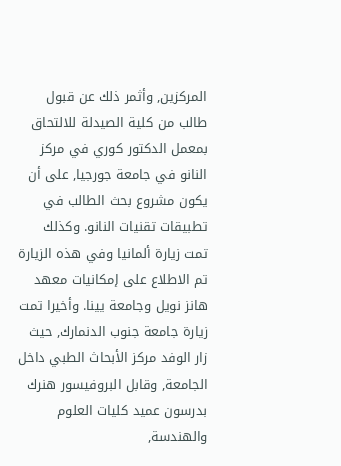المركزين, وأثمر ذلك عن قبول طالب من كلية الصيدلة للالتحاق بمعمل الدكتور كوري في مركز النانو في جامعة جورجيا, على أن يكون مشروع بحث الطالب في تطبيقات تقنيات النانو. وكذلك تمت زيارة ألمانيا وفي هذه الزيارة تم الاطلاع على إمكانيات معهد هانز نويل وجامعة يينا. وأخيرا تمت زيارة جامعة جنوب الدنمارك, حيث زار الوفد مركز الأبحاث الطبي داخل الجامعة, وقابل البروفيسور هنرك بدرسون عميد كليات العلوم والهندسة,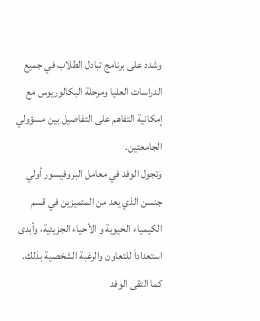وشدد على برنامج تبادل الطلاب في جميع الدراسات العليا ومرحلة البكالوريوس مع إمكانية التفاهم على التفاصيل بين مسؤولي الجامعتين.
وتجول الوفد في معامل البروفيسور أولي جنسن الذي يعد من المتميزين في قسم الكيمياء الحيوية و الأحياء الجزيئية، وأبدى استعداداَ للتعاون والرغبة الشخصية بذلك. كما التقى الوفد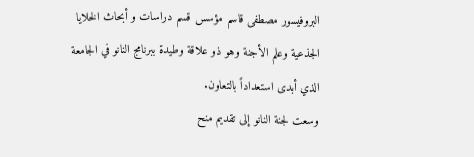البروفيسور مصطفى قاسم مؤسس قسم دراسات و أبحاث الخلايا الجذعية وعلم الأجنة وهو ذو علاقة وطيدة ببرنامج النانو في الجامعة الذي أبدى استعداداً بالتعاون.
وسعت لجنة النانو إلى تقديم منح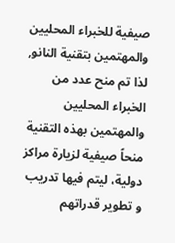صيفية للخبراء المحليين والمهتمين بتقنية النانو, لذا تم منح عدد من الخبراء المحليين والمهتمين بهذه التقنية منحاً صيفية لزيارة مراكز دولية، ليتم فيها تدريب و تطوير قدراتهم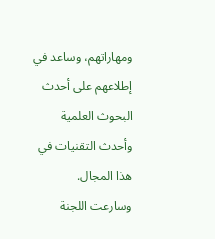ومهاراتهم، وساعد في إطلاعهم على أحدث البحوث العلمية وأحدث التقنيات في هذا المجال.
وسارعت اللجنة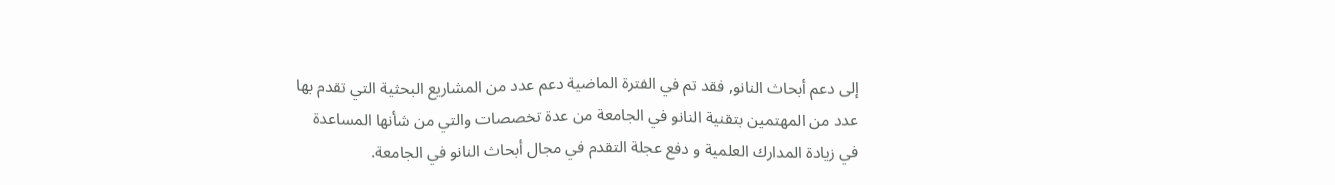إلى دعم أبحاث النانو, فقد تم في الفترة الماضية دعم عدد من المشاريع البحثية التي تقدم بها عدد من المهتمين بتقنية النانو في الجامعة من عدة تخصصات والتي من شأنها المساعدة في زيادة المدارك العلمية و دفع عجلة التقدم في مجال أبحاث النانو في الجامعة.